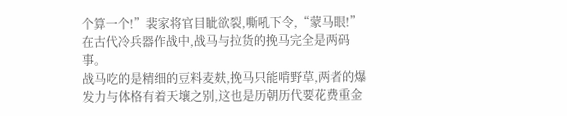个算一个!”裴家将官目眦欲裂,嘶吼下令,“蒙马眼!”
在古代冷兵器作战中,战马与拉货的挽马完全是两码事。
战马吃的是精细的豆料麦麸,挽马只能啃野草,两者的爆发力与体格有着天壤之别,这也是历朝历代要花费重金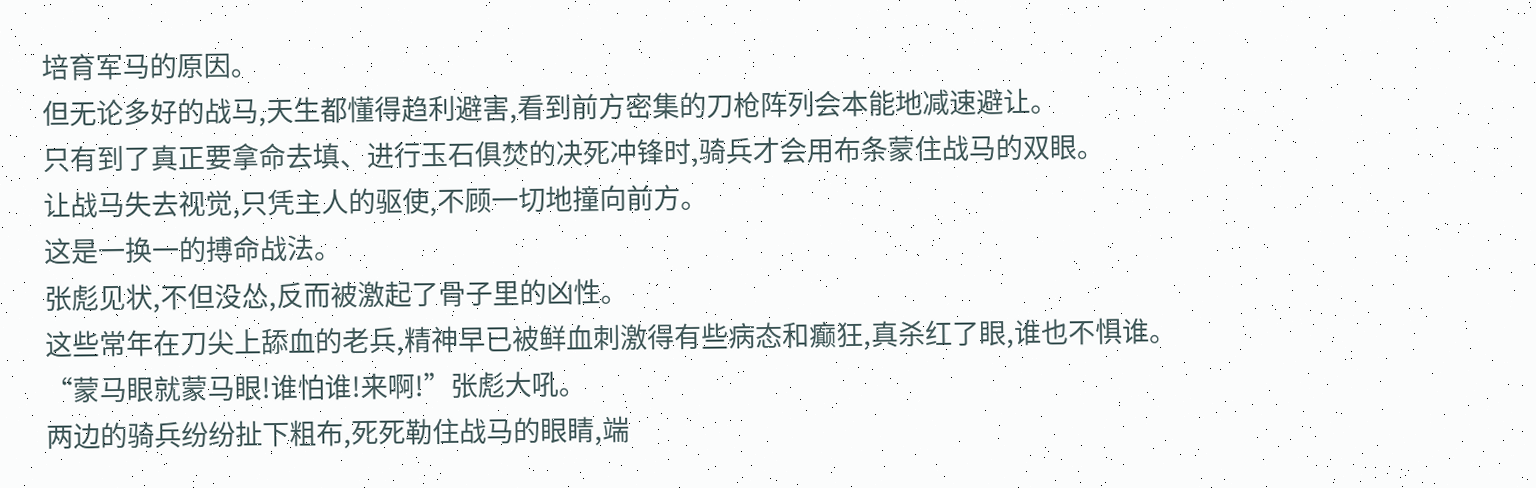培育军马的原因。
但无论多好的战马,天生都懂得趋利避害,看到前方密集的刀枪阵列会本能地减速避让。
只有到了真正要拿命去填、进行玉石俱焚的决死冲锋时,骑兵才会用布条蒙住战马的双眼。
让战马失去视觉,只凭主人的驱使,不顾一切地撞向前方。
这是一换一的搏命战法。
张彪见状,不但没怂,反而被激起了骨子里的凶性。
这些常年在刀尖上舔血的老兵,精神早已被鲜血刺激得有些病态和癫狂,真杀红了眼,谁也不惧谁。
“蒙马眼就蒙马眼!谁怕谁!来啊!”张彪大吼。
两边的骑兵纷纷扯下粗布,死死勒住战马的眼睛,端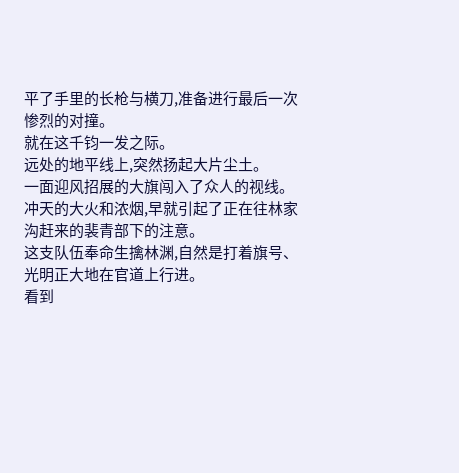平了手里的长枪与横刀,准备进行最后一次惨烈的对撞。
就在这千钧一发之际。
远处的地平线上,突然扬起大片尘土。
一面迎风招展的大旗闯入了众人的视线。
冲天的大火和浓烟,早就引起了正在往林家沟赶来的裴青部下的注意。
这支队伍奉命生擒林渊,自然是打着旗号、光明正大地在官道上行进。
看到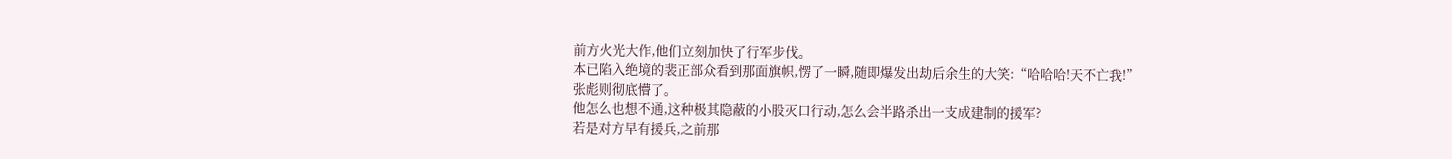前方火光大作,他们立刻加快了行军步伐。
本已陷入绝境的裴正部众看到那面旗帜,愣了一瞬,随即爆发出劫后余生的大笑:“哈哈哈!天不亡我!”
张彪则彻底懵了。
他怎么也想不通,这种极其隐蔽的小股灭口行动,怎么会半路杀出一支成建制的援军?
若是对方早有援兵,之前那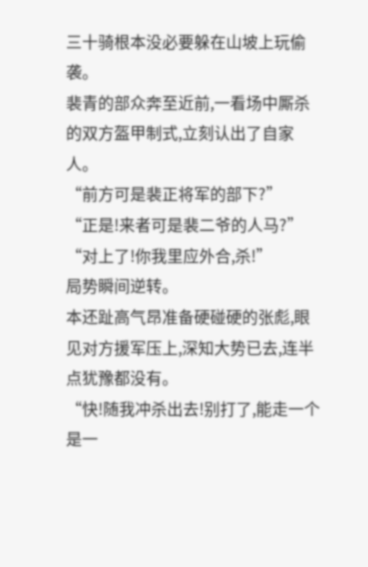三十骑根本没必要躲在山坡上玩偷袭。
裴青的部众奔至近前,一看场中厮杀的双方盔甲制式,立刻认出了自家人。
“前方可是裴正将军的部下?”
“正是!来者可是裴二爷的人马?”
“对上了!你我里应外合,杀!”
局势瞬间逆转。
本还趾高气昂准备硬碰硬的张彪,眼见对方援军压上,深知大势已去,连半点犹豫都没有。
“快!随我冲杀出去!别打了,能走一个是一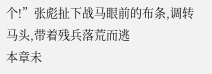个!”张彪扯下战马眼前的布条,调转马头,带着残兵落荒而逃
本章未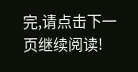完,请点击下一页继续阅读!